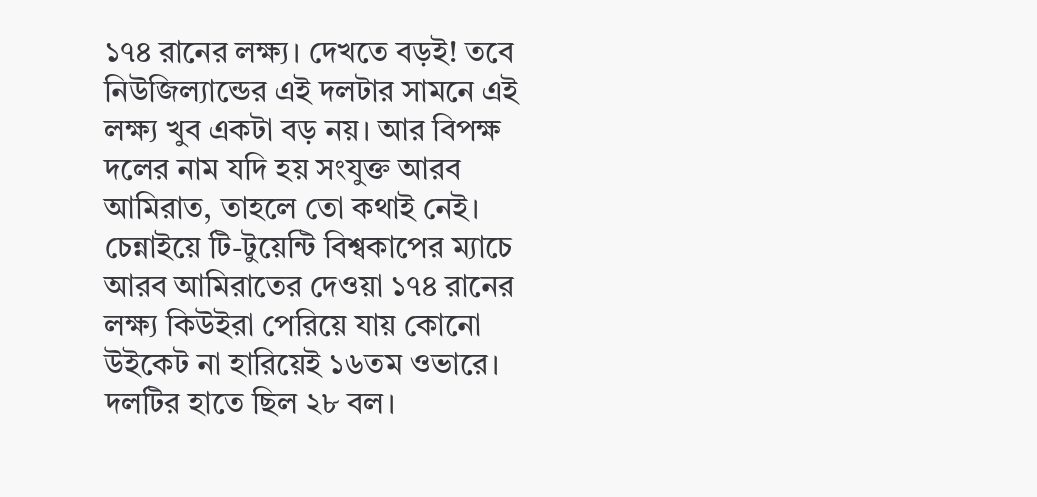১৭৪ রানের লক্ষ্য। দেখতে বড়ই! তবে নিউজিল্যান্ডের এই দলটার সামনে এই লক্ষ্য খুব একটা বড় নয়। আর বিপক্ষ দলের নাম যদি হয় সংযুক্ত আরব আমিরাত, তাহলে তো কথাই নেই। চেন্নাইয়ে টি-টুয়েন্টি বিশ্বকাপের ম্যাচে আরব আমিরাতের দেওয়া ১৭৪ রানের লক্ষ্য কিউইরা পেরিয়ে যায় কোনো উইকেট না হারিয়েই ১৬তম ওভারে। দলটির হাতে ছিল ২৮ বল।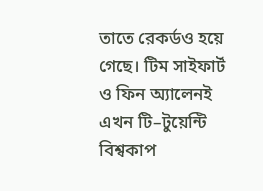তাতে রেকর্ডও হয়ে গেছে। টিম সাইফার্ট ও ফিন অ্যালেনই এখন টি–টুয়েন্টি বিশ্বকাপ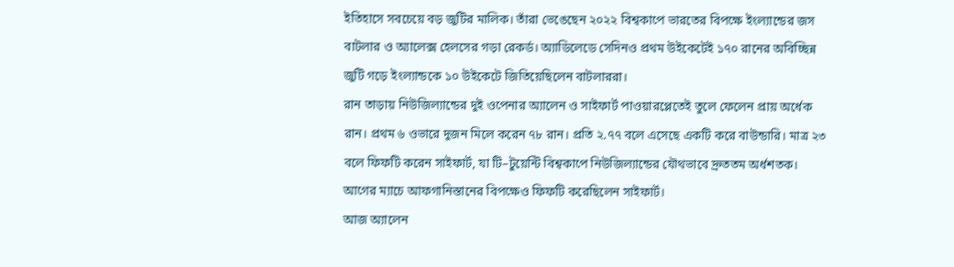ইতিহাসে সবচেয়ে বড় জুটির মালিক। তাঁরা ভেঙেছেন ২০২২ বিশ্বকাপে ভারতের বিপক্ষে ইংল্যান্ডের জস বাটলার ও অ্যালেক্স হেলসের গড়া রেকর্ড। অ্যাডিলেডে সেদিনও প্রথম উইকেটেই ১৭০ রানের অবিচ্ছিন্ন জুটি গড়ে ইংল্যান্ডকে ১০ উইকেটে জিতিয়েছিলেন বাটলাররা।
রান তাড়ায় নিউজিল্যান্ডের দুই ওপেনার অ্যালেন ও সাইফার্ট পাওয়ারপ্লেতেই তুলে ফেলেন প্রায় অর্ধেক রান। প্রথম ৬ ওভারে দুজন মিলে করেন ৭৮ রান। প্রতি ২.৭৭ বলে এসেছে একটি করে বাউন্ডারি। মাত্র ২৩ বলে ফিফটি করেন সাইফার্ট, যা টি–টুয়েন্টি বিশ্বকাপে নিউজিল্যান্ডের যৌথভাবে দ্রুততম অর্ধশতক। আগের ম্যাচে আফগানিস্তানের বিপক্ষেও ফিফটি করেছিলেন সাইফার্ট।
আজ অ্যালেন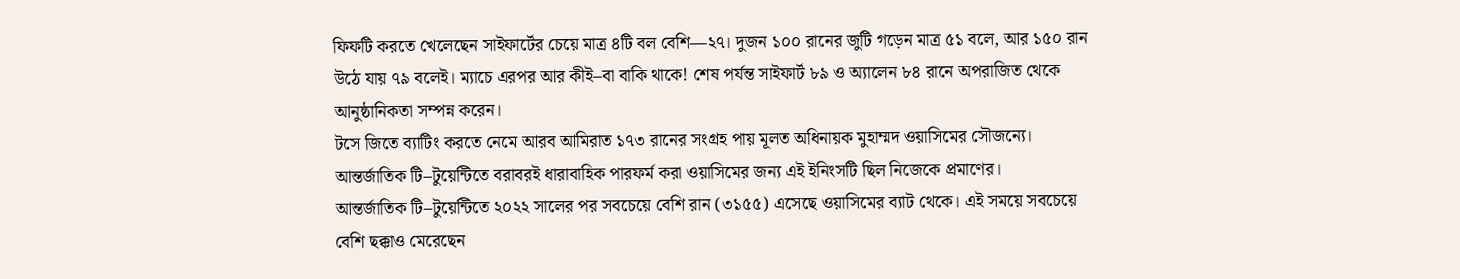ফিফটি করতে খেলেছেন সাইফার্টের চেয়ে মাত্র ৪টি বল বেশি—২৭। দুজন ১০০ রানের জুটি গড়েন মাত্র ৫১ বলে, আর ১৫০ রান উঠে যায় ৭৯ বলেই। ম্যাচে এরপর আর কীই–বা বাকি থাকে! শেষ পর্যন্ত সাইফার্ট ৮৯ ও অ্যালেন ৮৪ রানে অপরাজিত থেকে আনুষ্ঠানিকতা সম্পন্ন করেন।
টসে জিতে ব্যাটিং করতে নেমে আরব আমিরাত ১৭৩ রানের সংগ্রহ পায় মূলত অধিনায়ক মুহাম্মদ ওয়াসিমের সৌজন্যে। আন্তর্জাতিক টি–টুয়েন্টিতে বরাবরই ধারাবাহিক পারফর্ম করা ওয়াসিমের জন্য এই ইনিংসটি ছিল নিজেকে প্রমাণের।
আন্তর্জাতিক টি–টুয়েন্টিতে ২০২২ সালের পর সবচেয়ে বেশি রান (৩১৫৫) এসেছে ওয়াসিমের ব্যাট থেকে। এই সময়ে সবচেয়ে বেশি ছক্কাও মেরেছেন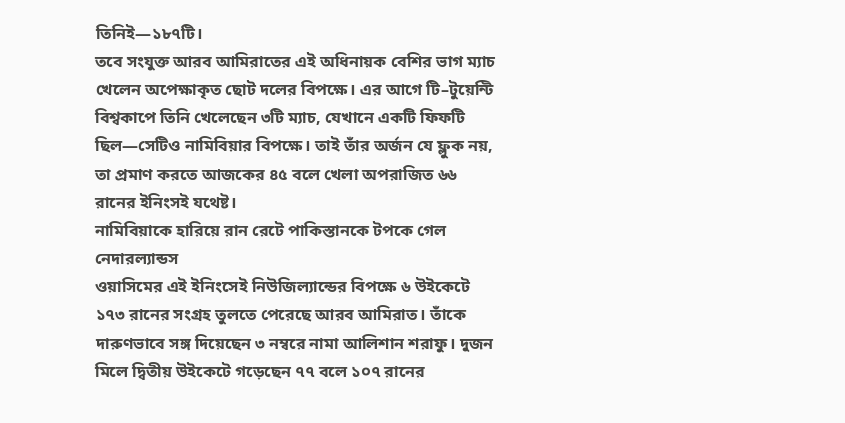তিনিই—১৮৭টি।
তবে সংযুক্ত আরব আমিরাতের এই অধিনায়ক বেশির ভাগ ম্যাচ খেলেন অপেক্ষাকৃত ছোট দলের বিপক্ষে। এর আগে টি–টুয়েন্টি বিশ্বকাপে তিনি খেলেছেন ৩টি ম্যাচ, যেখানে একটি ফিফটি ছিল—সেটিও নামিবিয়ার বিপক্ষে। তাই তাঁর অর্জন যে ফ্লুক নয়, তা প্রমাণ করতে আজকের ৪৫ বলে খেলা অপরাজিত ৬৬ রানের ইনিংসই যথেষ্ট।
নামিবিয়াকে হারিয়ে রান রেটে পাকিস্তানকে টপকে গেল নেদারল্যান্ডস
ওয়াসিমের এই ইনিংসেই নিউজিল্যান্ডের বিপক্ষে ৬ উইকেটে ১৭৩ রানের সংগ্রহ তুলতে পেরেছে আরব আমিরাত। তাঁকে দারুণভাবে সঙ্গ দিয়েছেন ৩ নম্বরে নামা আলিশান শরাফু। দুজন মিলে দ্বিতীয় উইকেটে গড়েছেন ৭৭ বলে ১০৭ রানের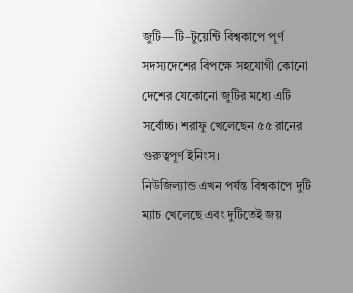জুটি—টি–টুয়েন্টি বিশ্বকাপে পূর্ণ সদস্যদেশের বিপক্ষে সহযোগী কোনো দেশের যেকোনো জুটির মধ্যে এটি সর্বোচ্চ। শরাফু খেলেছেন ৫৫ রানের গুরুত্বপূর্ণ ইনিংস।
নিউজিল্যান্ড এখন পর্যন্ত বিশ্বকাপে দুটি ম্যাচ খেলেছে এবং দুটিতেই জয়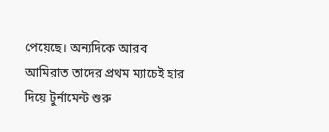পেয়েছে। অন্যদিকে আরব আমিরাত তাদের প্রথম ম্যাচেই হার দিয়ে টুর্নামেন্ট শুরু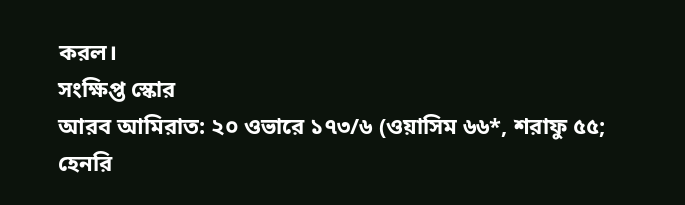করল।
সংক্ষিপ্ত স্কোর
আরব আমিরাত: ২০ ওভারে ১৭৩/৬ (ওয়াসিম ৬৬*, শরাফু ৫৫; হেনরি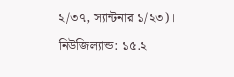২/৩৭, স্যান্টনার ১/২৩)।
নিউজিল্যান্ড: ১৫.২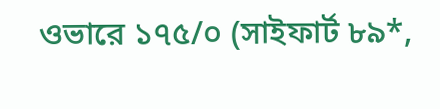ওভারে ১৭৫/০ (সাইফার্ট ৮৯*,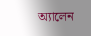অ্যালেন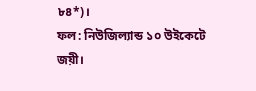৮৪*)।
ফল: নিউজিল্যান্ড ১০ উইকেটে জয়ী।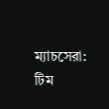ম্যাচসেরা: টিম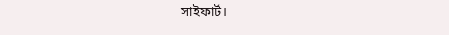সাইফার্ট।